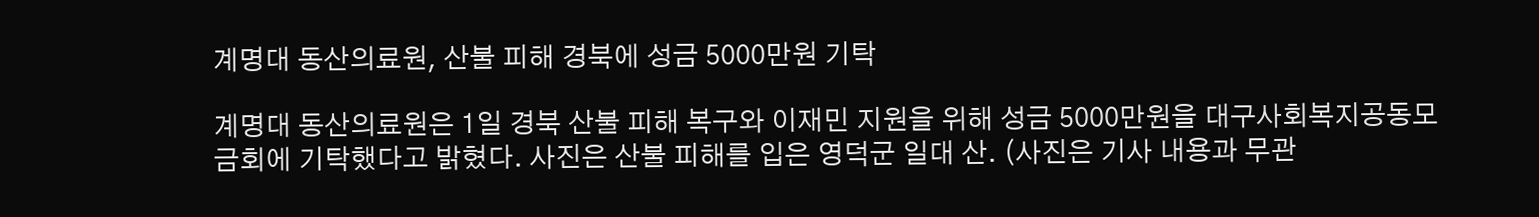계명대 동산의료원, 산불 피해 경북에 성금 5000만원 기탁

계명대 동산의료원은 1일 경북 산불 피해 복구와 이재민 지원을 위해 성금 5000만원을 대구사회복지공동모금회에 기탁했다고 밝혔다. 사진은 산불 피해를 입은 영덕군 일대 산. (사진은 기사 내용과 무관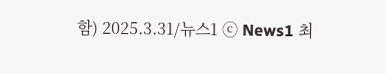함) 2025.3.31/뉴스1 ⓒ News1 최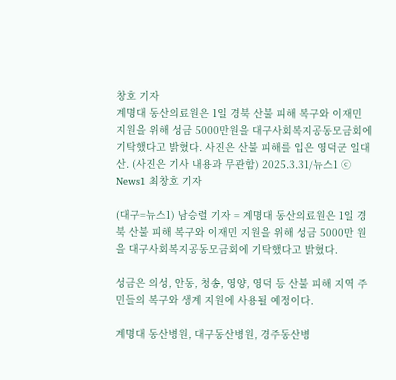창호 기자
계명대 동산의료원은 1일 경북 산불 피해 복구와 이재민 지원을 위해 성금 5000만원을 대구사회복지공동모금회에 기탁했다고 밝혔다. 사진은 산불 피해를 입은 영덕군 일대 산. (사진은 기사 내용과 무관함) 2025.3.31/뉴스1 ⓒ News1 최창호 기자

(대구=뉴스1) 남승렬 기자 = 계명대 동산의료원은 1일 경북 산불 피해 복구와 이재민 지원을 위해 성금 5000만 원을 대구사회복지공동모금회에 기탁했다고 밝혔다.

성금은 의성, 안동, 청송, 영양, 영덕 등 산불 피해 지역 주민들의 복구와 생계 지원에 사용될 예정이다.

계명대 동산병원, 대구동산병원, 경주동산병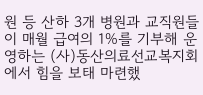원 등 산하 3개 병원과 교직원들이 매월 급여의 1%를 기부해 운영하는 (사)동산의료선교복지회에서 힘을 보태 마련했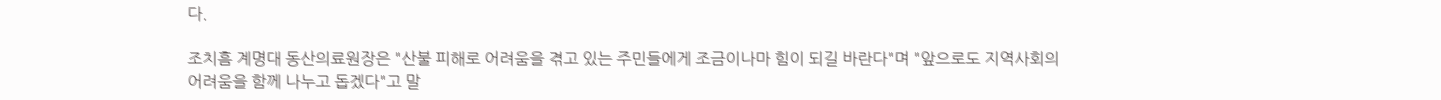다.

조치흠 계명대 동산의료원장은 "산불 피해로 어려움을 겪고 있는 주민들에게 조금이나마 힘이 되길 바란다"며 "앞으로도 지역사회의 어려움을 함께 나누고 돕겠다"고 말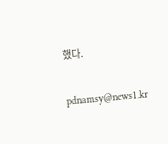했다.

pdnamsy@news1.kr